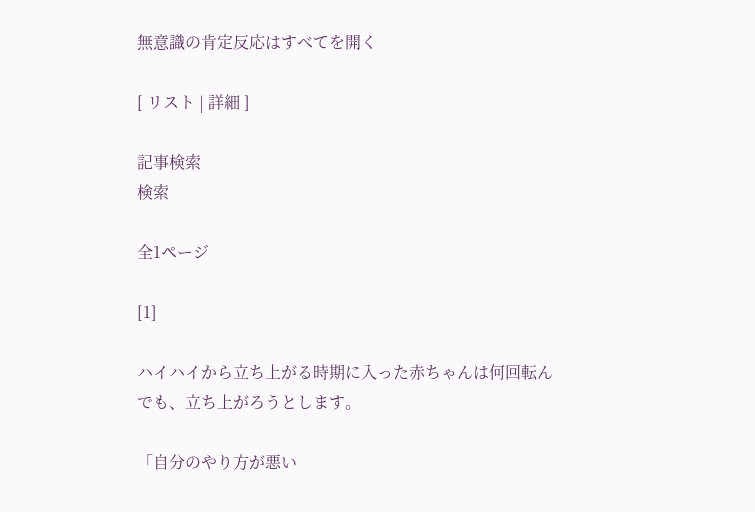無意識の肯定反応はすべてを開く

[ リスト | 詳細 ]

記事検索
検索

全1ページ

[1]

ハイハイから立ち上がる時期に入った赤ちゃんは何回転んでも、立ち上がろうとします。

「自分のやり方が悪い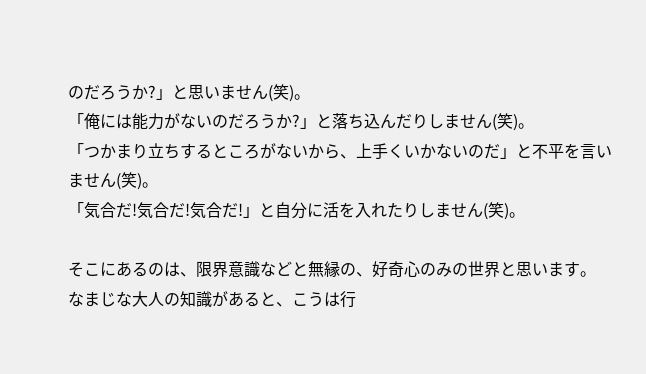のだろうか?」と思いません(笑)。
「俺には能力がないのだろうか?」と落ち込んだりしません(笑)。
「つかまり立ちするところがないから、上手くいかないのだ」と不平を言いません(笑)。
「気合だ!気合だ!気合だ!」と自分に活を入れたりしません(笑)。

そこにあるのは、限界意識などと無縁の、好奇心のみの世界と思います。
なまじな大人の知識があると、こうは行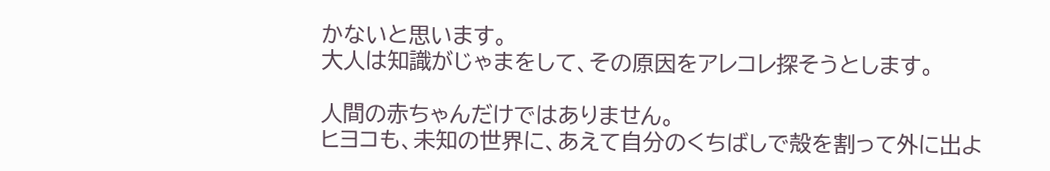かないと思います。
大人は知識がじゃまをして、その原因をアレコレ探そうとします。

人間の赤ちゃんだけではありません。
ヒヨコも、未知の世界に、あえて自分のくちばしで殻を割って外に出よ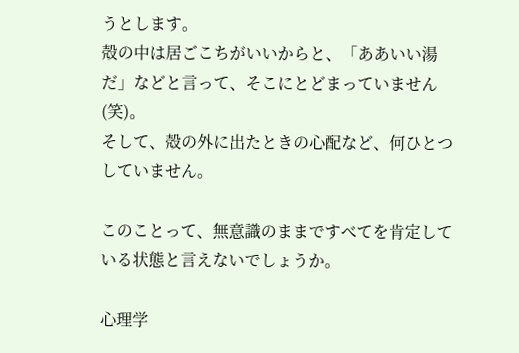うとします。
殻の中は居ごこちがいいからと、「ああいい湯だ」などと言って、そこにとどまっていません(笑)。
そして、殻の外に出たときの心配など、何ひとつしていません。

このことって、無意識のままですべてを肯定している状態と言えないでしょうか。

心理学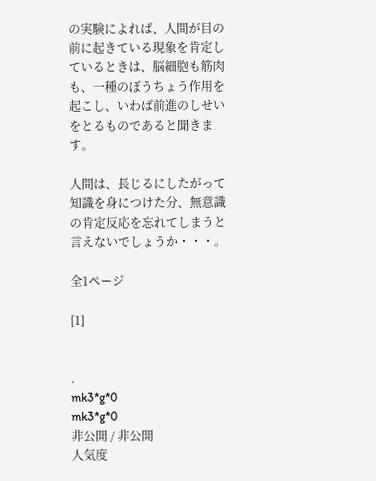の実験によれば、人間が目の前に起きている現象を肯定しているときは、脳細胞も筋肉も、一種のぼうちょう作用を起こし、いわば前進のしせいをとるものであると聞きます。

人間は、長じるにしたがって知識を身につけた分、無意識の肯定反応を忘れてしまうと言えないでしょうか・・・。

全1ページ

[1]


.
mk3*g*0
mk3*g*0
非公開 / 非公開
人気度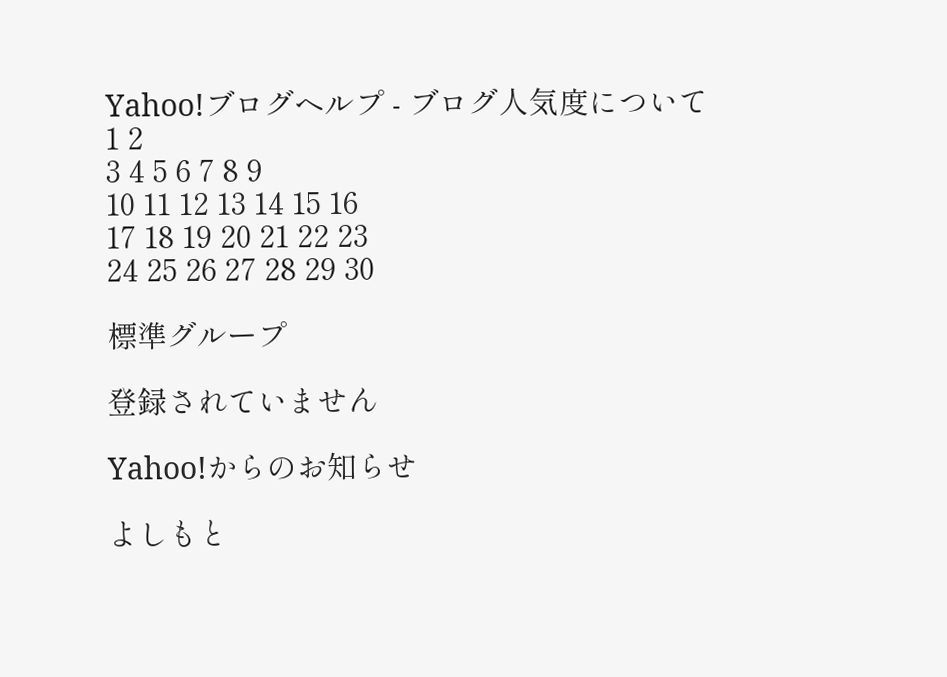Yahoo!ブログヘルプ - ブログ人気度について
1 2
3 4 5 6 7 8 9
10 11 12 13 14 15 16
17 18 19 20 21 22 23
24 25 26 27 28 29 30

標準グループ

登録されていません

Yahoo!からのお知らせ

よしもと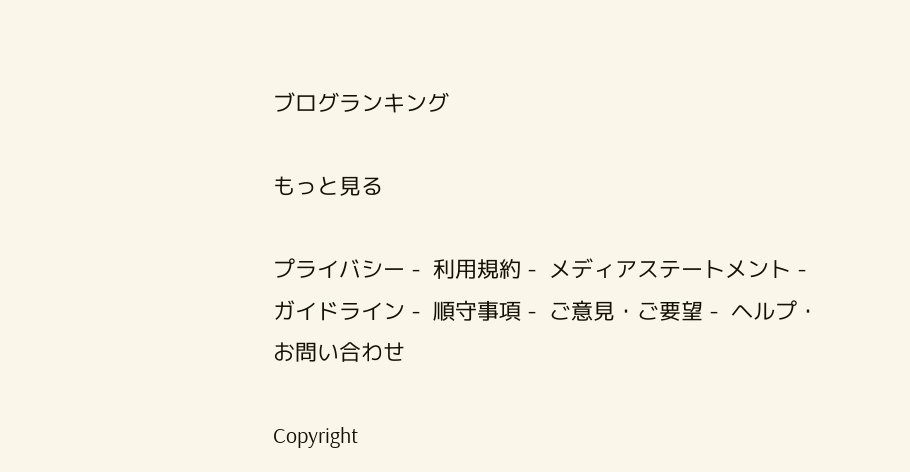ブログランキング

もっと見る

プライバシー -  利用規約 -  メディアステートメント -  ガイドライン -  順守事項 -  ご意見・ご要望 -  ヘルプ・お問い合わせ

Copyright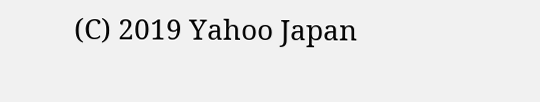(C) 2019 Yahoo Japan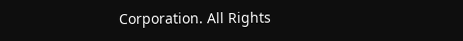Corporation. All Rights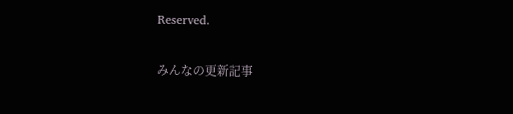Reserved.

みんなの更新記事